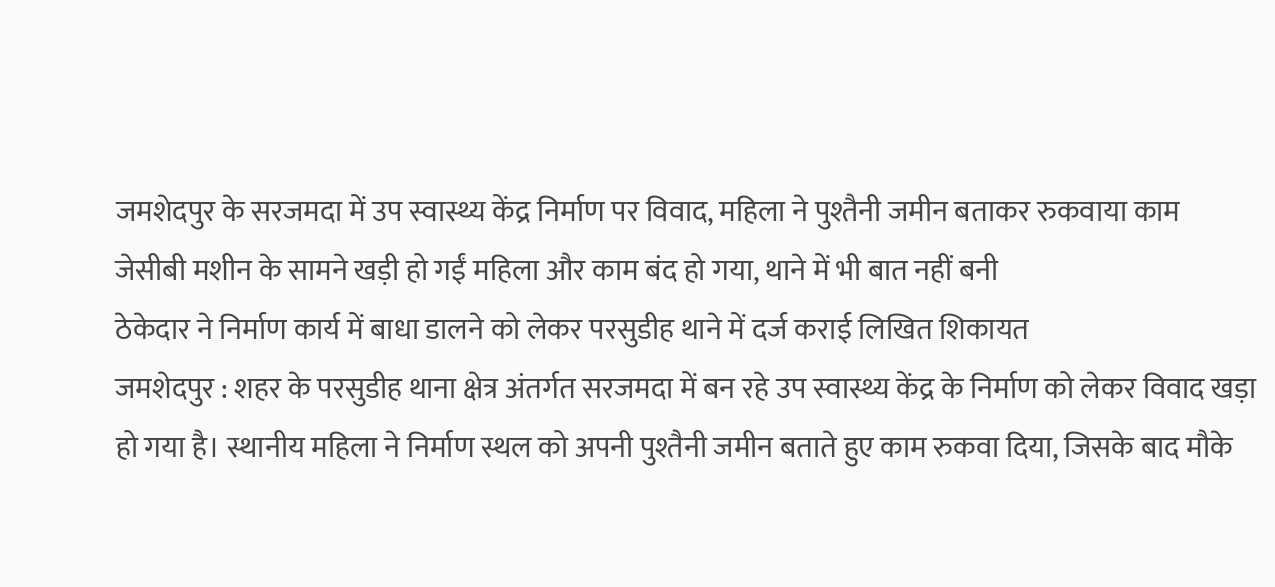जमशेदपुर के सरजमदा में उप स्वास्थ्य केंद्र निर्माण पर विवाद, महिला ने पुश्तैनी जमीन बताकर रुकवाया काम
जेसीबी मशीन के सामने खड़ी हो गईं महिला और काम बंद हो गया, थाने में भी बात नहीं बनी
ठेकेदार ने निर्माण कार्य में बाधा डालने को लेकर परसुडीह थाने में दर्ज कराई लिखित शिकायत
जमशेदपुर : शहर के परसुडीह थाना क्षेत्र अंतर्गत सरजमदा में बन रहे उप स्वास्थ्य केंद्र के निर्माण को लेकर विवाद खड़ा हो गया है। स्थानीय महिला ने निर्माण स्थल को अपनी पुश्तैनी जमीन बताते हुए काम रुकवा दिया, जिसके बाद मौके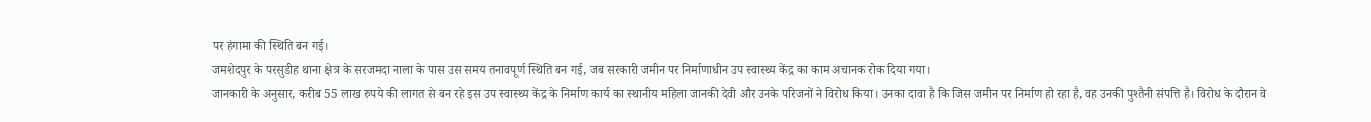पर हंगामा की स्थिति बन गई।
जमशेदपुर के परसुडीह थाना क्षेत्र के सरजमदा नाला के पास उस समय तनावपूर्ण स्थिति बन गई, जब सरकारी जमीन पर निर्माणाधीन उप स्वास्थ्य केंद्र का काम अचानक रोक दिया गया।
जानकारी के अनुसार, करीब 55 लाख रुपये की लागत से बन रहे इस उप स्वास्थ्य केंद्र के निर्माण कार्य का स्थानीय महिला जानकी देवी और उनके परिजनों ने विरोध किया। उनका दावा है कि जिस जमीन पर निर्माण हो रहा है, वह उनकी पुश्तैनी संपत्ति है। विरोध के दौरान वे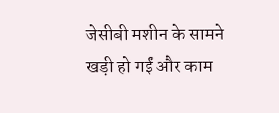जेसीबी मशीन के सामने खड़ी हो गईं और काम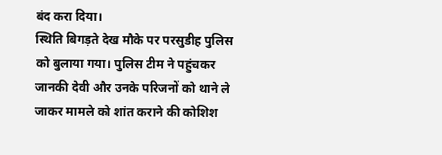बंद करा दिया।
स्थिति बिगड़ते देख मौके पर परसुडीह पुलिस को बुलाया गया। पुलिस टीम ने पहुंचकर जानकी देवी और उनके परिजनों को थाने ले जाकर मामले को शांत कराने की कोशिश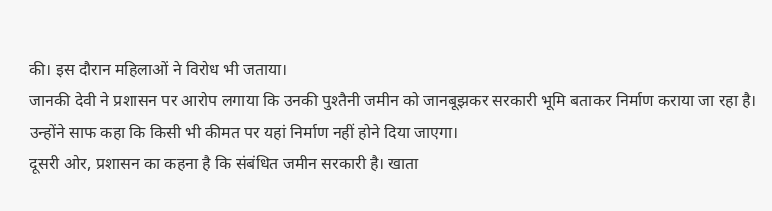की। इस दौरान महिलाओं ने विरोध भी जताया।
जानकी देवी ने प्रशासन पर आरोप लगाया कि उनकी पुश्तैनी जमीन को जानबूझकर सरकारी भूमि बताकर निर्माण कराया जा रहा है। उन्होंने साफ कहा कि किसी भी कीमत पर यहां निर्माण नहीं होने दिया जाएगा।
दूसरी ओर, प्रशासन का कहना है कि संबंधित जमीन सरकारी है। खाता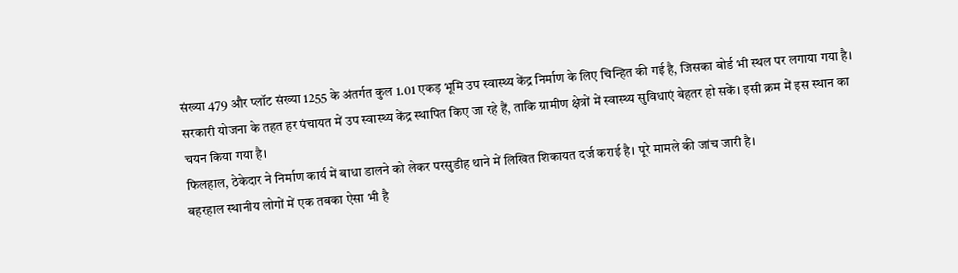संख्या 479 और प्लॉट संख्या 1255 के अंतर्गत कुल 1.01 एकड़ भूमि उप स्वास्थ्य केंद्र निर्माण के लिए चिन्हित की गई है, जिसका बोर्ड भी स्थल पर लगाया गया है।
सरकारी योजना के तहत हर पंचायत में उप स्वास्थ्य केंद्र स्थापित किए जा रहे हैं, ताकि ग्रामीण क्षेत्रों में स्वास्थ्य सुविधाएं बेहतर हो सकें। इसी क्रम में इस स्थान का चयन किया गया है।
फिलहाल, ठेकेदार ने निर्माण कार्य में बाधा डालने को लेकर परसुडीह थाने में लिखित शिकायत दर्ज कराई है। पूरे मामले की जांच जारी है।
बहरहाल स्थानीय लोगों में एक तबका ऐसा भी है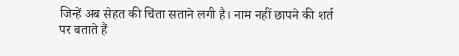जिन्हें अब सेहत की चिंता सताने लगी है। नाम नहीं छापने की शर्त पर बताते हैं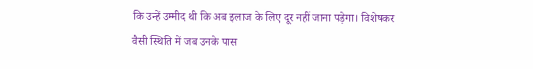कि उन्हें उम्मीद थी कि अब इलाज के लिए दूर नहीं जाना पड़ेगा। विशेषकर वैसी स्थिति में जब उनके पास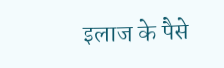इलाज के पैसे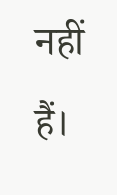नहीं हैं।